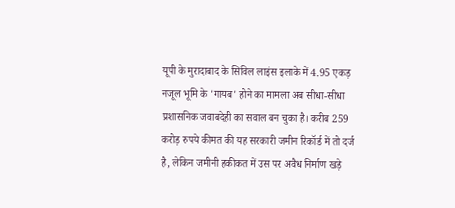यूपी के मुरादाबाद के सिविल लाइंस इलाके में 4.95 एकड़ नजूल भूमि के 'गायब' होने का मामला अब सीधा-सीधा प्रशासनिक जवाबदेही का सवाल बन चुका है। करीब 259 करोड़ रुपये कीमत की यह सरकारी जमीन रिकॉर्ड में तो दर्ज है, लेकिन जमीनी हकीकत में उस पर अवैध निर्माण खड़े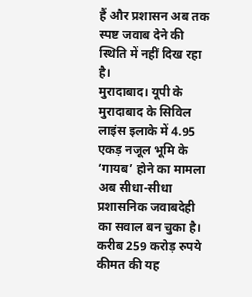हैं और प्रशासन अब तक स्पष्ट जवाब देने की स्थिति में नहीं दिख रहा है।
मुरादाबाद। यूपी के मुरादाबाद के सिविल लाइंस इलाके में 4.95 एकड़ नजूल भूमि के ‘गायब’ होने का मामला अब सीधा-सीधा प्रशासनिक जवाबदेही का सवाल बन चुका है। करीब 259 करोड़ रुपये कीमत की यह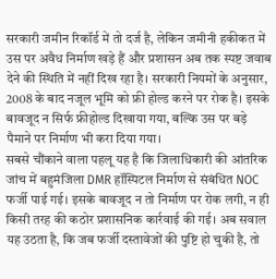सरकारी जमीन रिकॉर्ड में तो दर्ज है, लेकिन जमीनी हकीकत में उस पर अवैध निर्माण खड़े हैं और प्रशासन अब तक स्पष्ट जवाब देने की स्थिति में नहीं दिख रहा है। सरकारी नियमों के अनुसार, 2008 के बाद नजूल भूमि को फ्री होल्ड करने पर रोक है। इसके बावजूद न सिर्फ फ्रीहोल्ड दिखाया गया, बल्कि उस पर बड़े पैमाने पर निर्माण भी करा दिया गया।
सबसे चौंकाने वाला पहलू यह है कि जिलाधिकारी की आंतरिक जांच में बहुमंजिला DMR हॉस्पिटल निर्माण से संबंधित NOC फर्जी पाई गई। इसके बावजूद न तो निर्माण पर रोक लगी, न ही किसी तरह की कठोर प्रशासनिक कार्रवाई की गई। अब सवाल यह उठता है, कि जब फर्जी दस्तावेजों की पुष्टि हो चुकी है, तो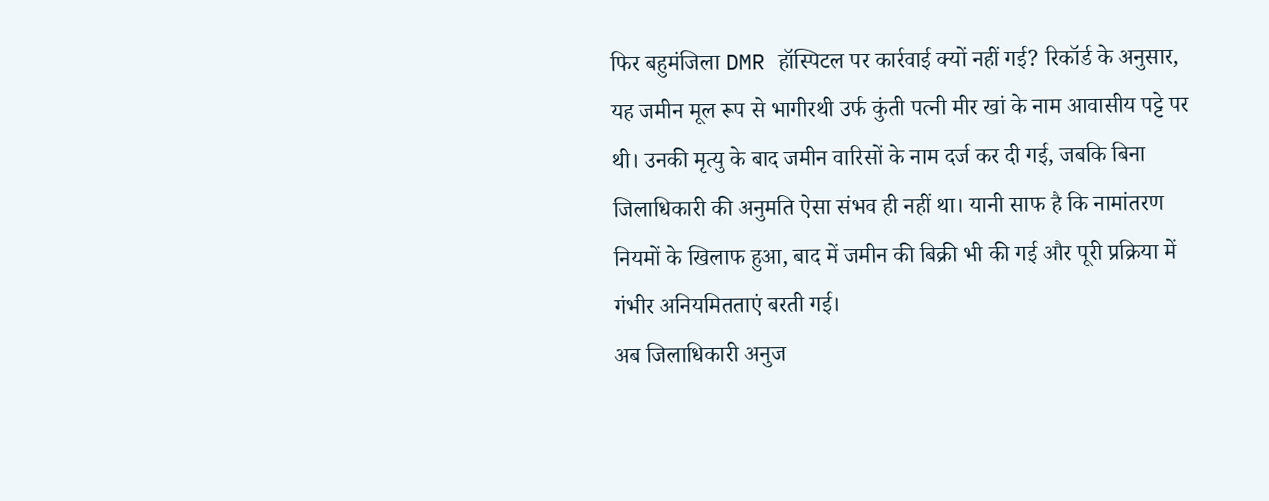फिर बहुमंजिला DMR हॉस्पिटल पर कार्रवाई क्यों नहीं गई? रिकॉर्ड के अनुसार, यह जमीन मूल रूप से भागीरथी उर्फ कुंती पत्नी मीर खां के नाम आवासीय पट्टे पर थी। उनकी मृत्यु के बाद जमीन वारिसों के नाम दर्ज कर दी गई, जबकि बिना जिलाधिकारी की अनुमति ऐसा संभव ही नहीं था। यानी साफ है कि नामांतरण नियमों के खिलाफ हुआ, बाद में जमीन की बिक्री भी की गई और पूरी प्रक्रिया में गंभीर अनियमितताएं बरती गई।
अब जिलाधिकारी अनुज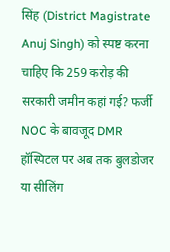सिंह (District Magistrate Anuj Singh) को स्पष्ट करना चाहिए कि 259 करोड़ की सरकारी जमीन कहां गई? फर्जी NOC के बावजूद DMR हॉस्पिटल पर अब तक बुलडोजर या सीलिंग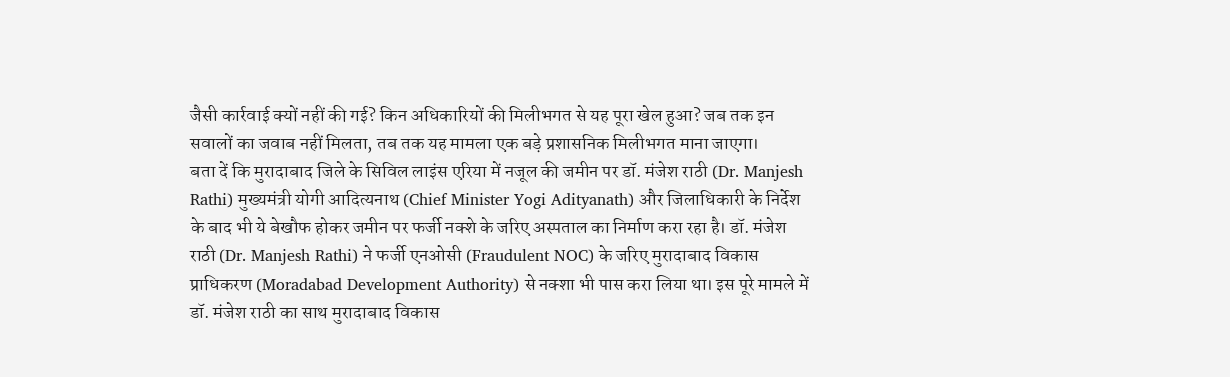जैसी कार्रवाई क्यों नहीं की गई? किन अधिकारियों की मिलीभगत से यह पूरा खेल हुआ? जब तक इन सवालों का जवाब नहीं मिलता, तब तक यह मामला एक बड़े प्रशासनिक मिलीभगत माना जाएगा।
बता दें कि मुरादाबाद जिले के सिविल लाइंस एरिया में नजूल की जमीन पर डॉ. मंजेश राठी (Dr. Manjesh Rathi) मुख्यमंत्री योगी आदित्यनाथ (Chief Minister Yogi Adityanath) और जिलाधिकारी के निर्देश के बाद भी ये बेखौफ होकर जमीन पर फर्जी नक्शे के जरिए अस्पताल का निर्माण करा रहा है। डॉ. मंजेश राठी (Dr. Manjesh Rathi) ने फर्जी एनओसी (Fraudulent NOC) के जरिए मुरादाबाद विकास प्राधिकरण (Moradabad Development Authority) से नक्शा भी पास करा लिया था। इस पूरे मामले में डॉ. मंजेश राठी का साथ मुरादाबाद विकास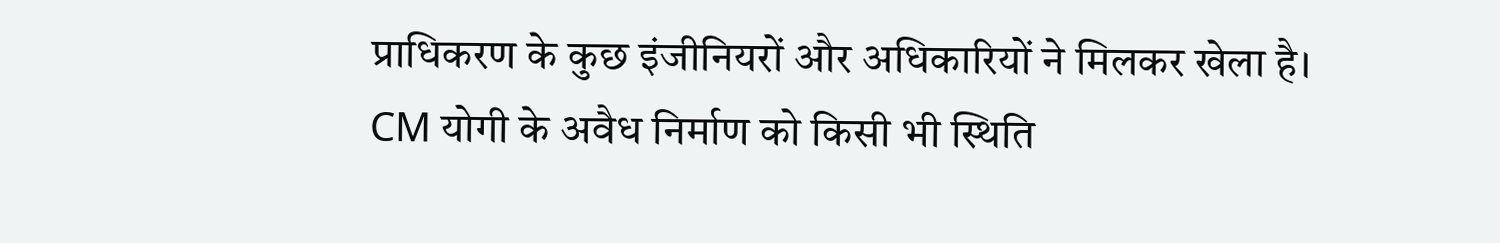प्राधिकरण के कुछ इंजीनियरों और अधिकारियों ने मिलकर खेला है।
CM योगी के अवैध निर्माण को किसी भी स्थिति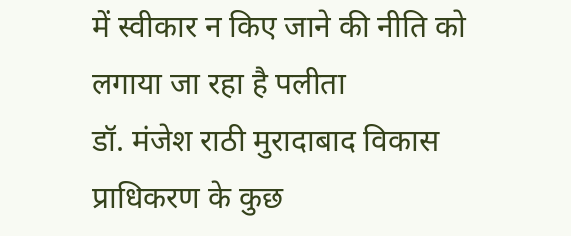में स्वीकार न किए जाने की नीति को लगाया जा रहा है पलीता
डॉ. मंजेश राठी मुरादाबाद विकास प्राधिकरण के कुछ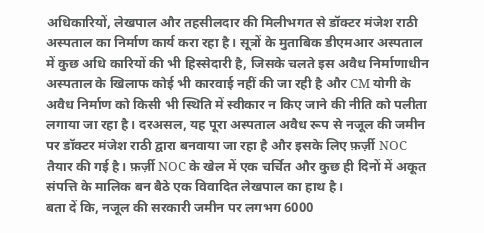अधिकारियों, लेखपाल और तहसीलदार की मिलीभगत से डॉक्टर मंजेश राठी अस्पताल का निर्माण कार्य करा रहा है। सूत्रों के मुताबिक डीएमआर अस्पताल में कुछ अधि कारियों की भी हिस्सेदारी है, जिसके चलते इस अवैध निर्माणाधीन अस्पताल के खिलाफ कोई भी कारवाई नहीं की जा रही है और CM योगी के अवैध निर्माण को किसी भी स्थिति में स्वीकार न किए जाने की नीति को पलीता लगाया जा रहा है। दरअसल, यह पूरा अस्पताल अवैध रूप से नजूल की जमीन पर डॉक्टर मंजेश राठी द्वारा बनवाया जा रहा है और इसके लिए फ़र्ज़ी NOC तैयार की गई है। फ़र्ज़ी NOC के खेल में एक चर्चित और कुछ ही दिनों में अकूत संपत्ति के मालिक बन बैठे एक विवादित लेखपाल का हाथ है।
बता दें कि, नजूल की सरकारी जमीन पर लगभग 6000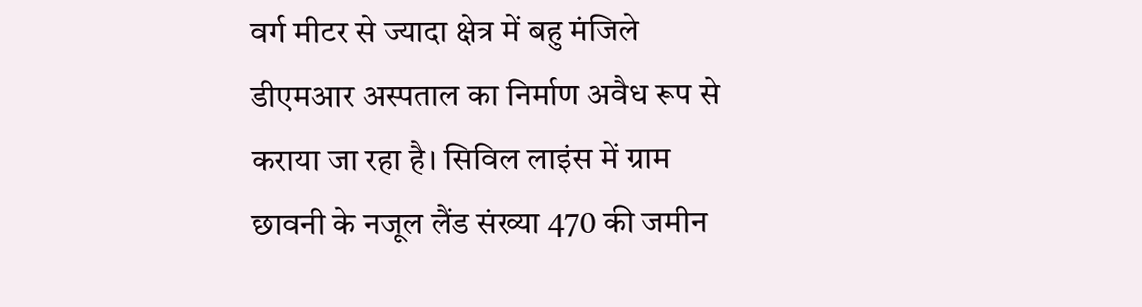वर्ग मीटर से ज्यादा क्षेत्र में बहु मंजिले डीएमआर अस्पताल का निर्माण अवैध रूप से कराया जा रहा है। सिविल लाइंस में ग्राम छावनी के नजूल लैंड संख्या 470 की जमीन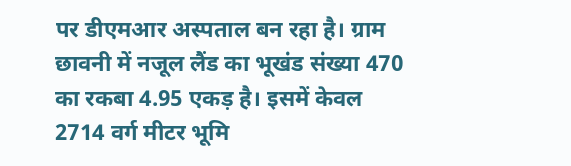पर डीएमआर अस्पताल बन रहा है। ग्राम छावनी में नजूल लैंड का भूखंड संख्या 470 का रकबा 4.95 एकड़ है। इसमें केवल 2714 वर्ग मीटर भूमि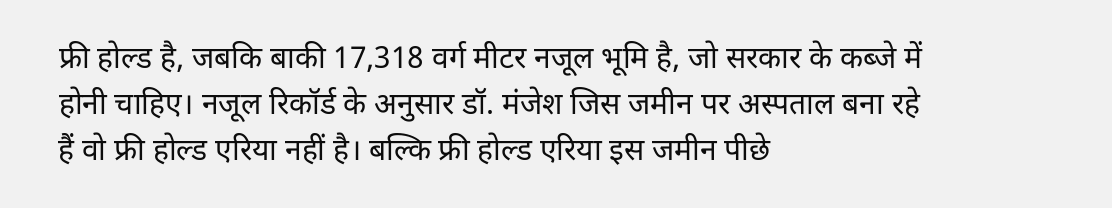फ्री होल्ड है, जबकि बाकी 17,318 वर्ग मीटर नजूल भूमि है, जो सरकार के कब्जे में होनी चाहिए। नजूल रिकॉर्ड के अनुसार डॉ. मंजेश जिस जमीन पर अस्पताल बना रहे हैं वो फ्री होल्ड एरिया नहीं है। बल्कि फ्री होल्ड एरिया इस जमीन पीछे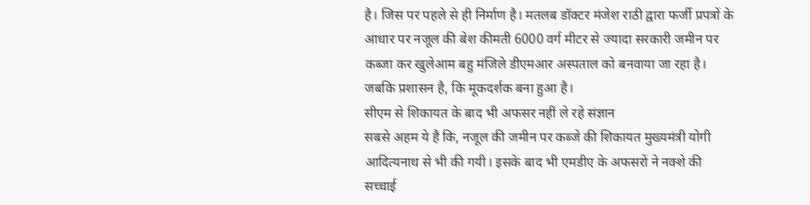है। जिस पर पहले से ही निर्माण है। मतलब डॉक्टर मंजेश राठी द्वारा फर्जी प्रपत्रों के आधार पर नजूल की बेश कीमती 6000 वर्ग मीटर से ज्यादा सरकारी जमीन पर कब्जा कर खुलेआम बहु मंजिले डीएमआर अस्पताल को बनवाया जा रहा है। जबकि प्रशासन है, कि मूकदर्शक बना हुआ है।
सीएम से शिकायत के बाद भी अफसर नहीं ले रहे संज्ञान
सबसे अहम ये है कि, नजूल की जमीन पर कब्जे की शिकायत मुख्यमंत्री योगी आदित्यनाथ से भी की गयी। इसके बाद भी एमडीए के अफसरों ने नक्शे की सच्चाई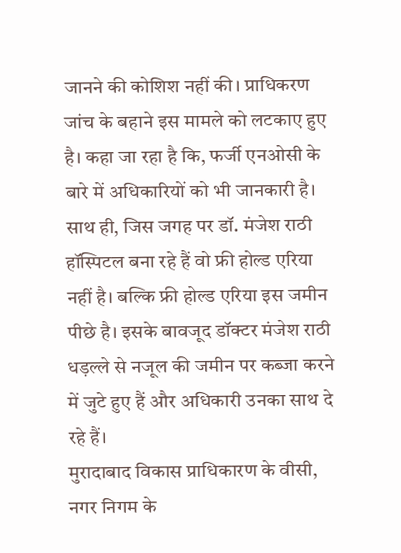जानने की कोशिश नहीं की। प्राधिकरण जांच के बहाने इस मामले को लटकाए हुए है। कहा जा रहा है कि, फर्जी एनओसी के बारे में अधिकारियों को भी जानकारी है। साथ ही, जिस जगह पर डॉ. मंजेश राठी हॉस्पिटल बना रहे हैं वो फ्री होल्ड एरिया नहीं है। बल्कि फ्री होल्ड एरिया इस जमीन पीछे है। इसके बावजूद डॉक्टर मंजेश राठी धड़ल्ले से नजूल की जमीन पर कब्जा करने में जुटे हुए हैं और अधिकारी उनका साथ दे रहे हैं।
मुरादाबाद विकास प्राधिकारण के वीसी, नगर निगम के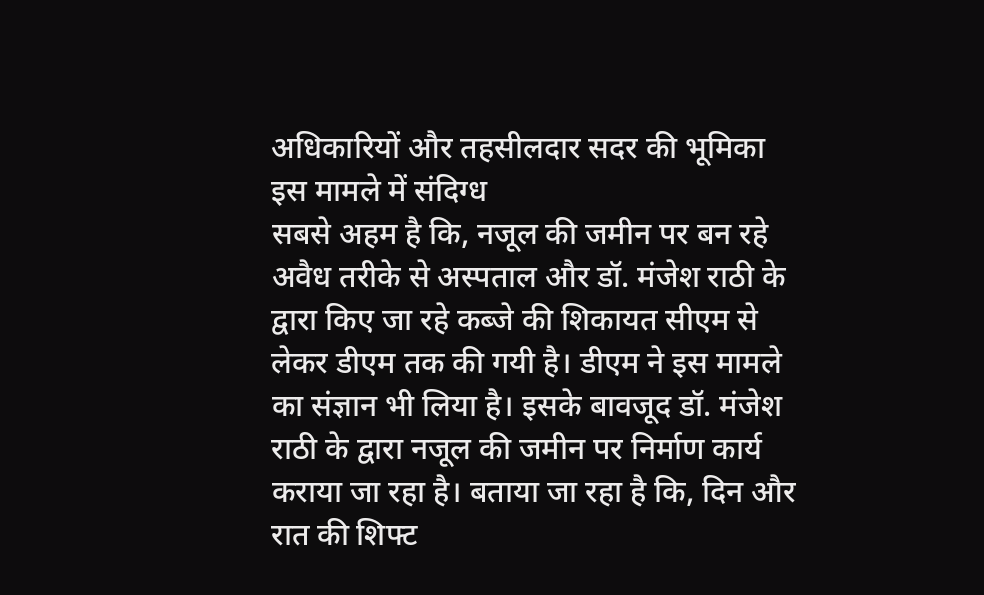अधिकारियों और तहसीलदार सदर की भूमिका इस मामले में संदिग्ध
सबसे अहम है कि, नजूल की जमीन पर बन रहे अवैध तरीके से अस्पताल और डॉ. मंजेश राठी के द्वारा किए जा रहे कब्जे की शिकायत सीएम से लेकर डीएम तक की गयी है। डीएम ने इस मामले का संज्ञान भी लिया है। इसके बावजूद डॉ. मंजेश राठी के द्वारा नजूल की जमीन पर निर्माण कार्य कराया जा रहा है। बताया जा रहा है कि, दिन और रात की शिफ्ट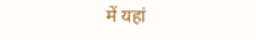में यहां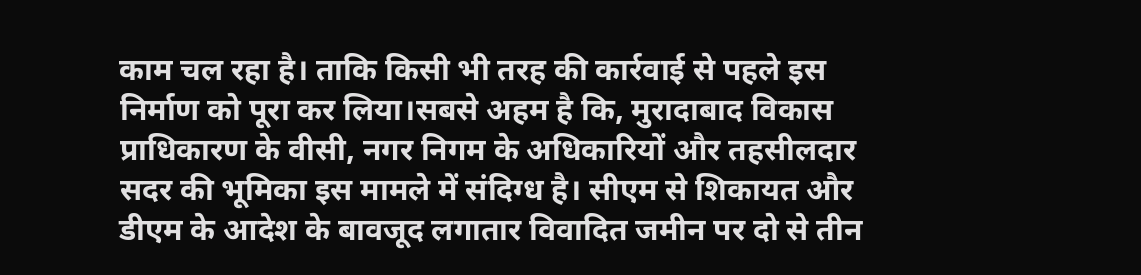काम चल रहा है। ताकि किसी भी तरह की कार्रवाई से पहले इस निर्माण को पूरा कर लिया।सबसे अहम है कि, मुरादाबाद विकास प्राधिकारण के वीसी, नगर निगम के अधिकारियों और तहसीलदार सदर की भूमिका इस मामले में संदिग्ध है। सीएम से शिकायत और डीएम के आदेश के बावजूद लगातार विवादित जमीन पर दो से तीन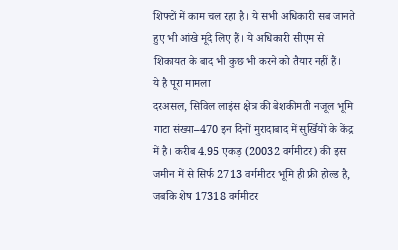शिफ्टों में काम चल रहा है। ये सभी अधिकारी सब जानते हुए भी आंखे मूंदे लिए हैं। ये अधिकारी सीएम से शिकायत के बाद भी कुछ भी करने को तैयार नहीं हैं।
ये है पूरा मामला
दरअसल, सिविल लाइंस क्षेत्र की बेशकीमती नजूल भूमि गाटा संख्या–470 इन दिनों मुरादाबाद में सुर्खियों के केंद्र में है। करीब 4.95 एकड़ (20032 वर्गमीटर) की इस जमीन में से सिर्फ 2713 वर्गमीटर भूमि ही फ्री होल्ड है, जबकि शेष 17318 वर्गमीटर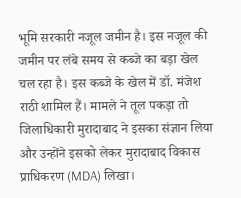भूमि सरकारी नजूल जमीन है। इस नजूल की जमीन पर लंबे समय से कब्जे का बड़ा खेल चल रहा है। इस कब्जे के खेल में डॉ. मंजेश राठी शामिल हैं। मामले ने तूल पकड़ा तो जिलाधिकारी मुरादाबाद ने इसका संज्ञान लिया और उन्होंने इसको लेकर मुरादाबाद विकास प्राधिकरण (MDA) लिखा।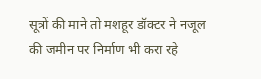सूत्रों की माने तो मशहूर डॉक्टर ने नजूल की जमीन पर निर्माण भी करा रहे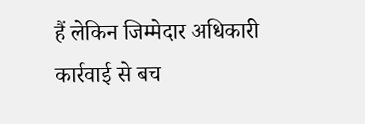हैं लेकिन जिम्मेदार अधिकारी कार्रवाई से बच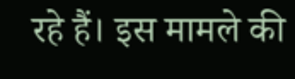रहे हैं। इस मामले की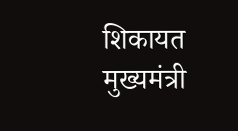शिकायत मुख्यमंत्री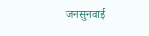जनसुनवाई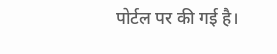पोर्टल पर की गई है।